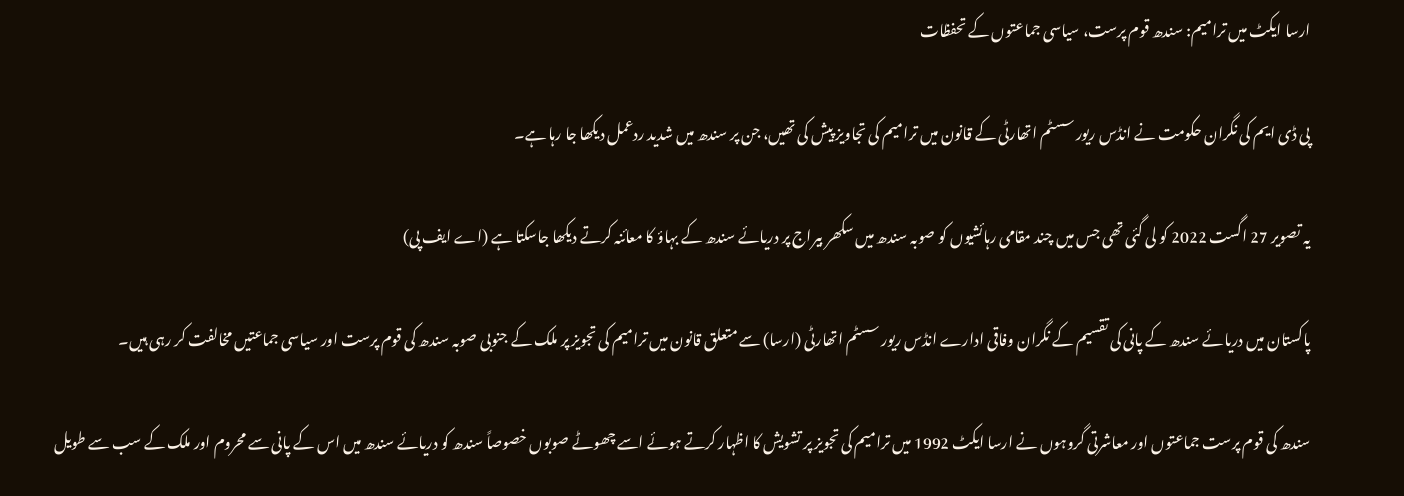ارسا ایکٹ میں ترامیم: سندھ قوم پرست، سیاسی جماعتوں کے تحفظات

پی ڈی ایم کی نگران حکومت نے انڈس ریور سسٹم اتھارٹی کے قانون میں ترامیم کی تجاویز پیش کی تھیں، جن پر سندھ میں شدید ردعمل دیکھا جا رہا ہے۔

یہ تصویر 27 اگست 2022 کو لی گئی تھی جس میں چند مقامی رہائشیوں کو صوبہ سندھ میں سکھر بیراج پر دریائے سندھ کے بہاؤ کا معائنہ کرتے دیکھا جاسکتا ہے (اے ایف پی)

پاکستان میں دریائے سندھ کے پانی کی تقسیم کے نگران وفاقی ادارے انڈس ریور سسٹم اتھارٹی (ارسا) سے متعلق قانون میں ترامیم کی تجویز پر ملک کے جنوبی صوبہ سندھ کی قوم پرست اور سیاسی جماعتیں مخالفت کر رہی ہیں۔

سندھ کی قوم پرست جماعتوں اور معاشرتی گروہوں نے ارسا ایکٹ 1992 میں ترامیم کی تجویز پر تشویش کا اظہار کرتے ہوئے اسے چھوٹے صوبوں خصوصاً سندھ کو دریائے سندھ میں اس کے پانی سے محروم اور ملک کے سب سے طویل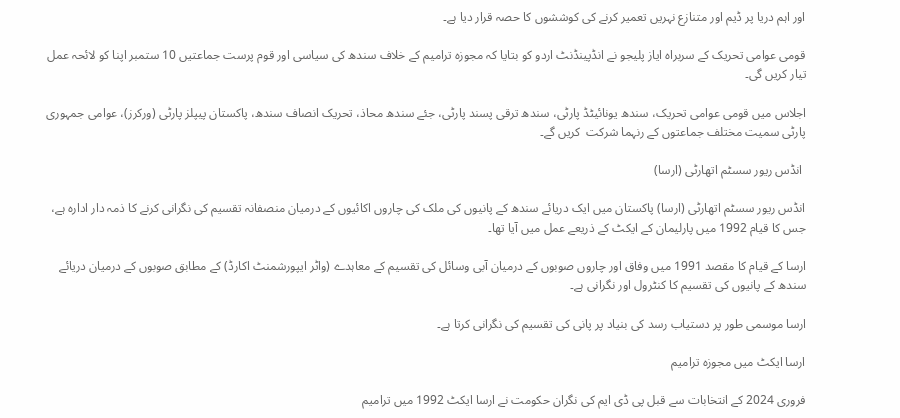اور اہم دریا پر ڈیم اور متنازع نہریں تعمیر کرنے کی کوششوں کا حصہ قرار دیا ہے۔

قومی عوامی تحریک کے سربراہ ایاز پلیجو نے انڈپینڈنٹ اردو کو بتایا کہ مجوزہ ترامیم کے خلاف سندھ کی سیاسی اور قوم پرست جماعتیں 10 ستمبر اپنا کو لائحہ عمل تیار کریں گی۔

اجلاس میں قومی عوامی تحریک، سندھ یونائیٹڈ پارٹی، سندھ ترقی پسند پارٹی، جئے سندھ محاذ، تحریک انصاف سندھ، پاکستان پیپلز پارٹی (ورکرز)، عوامی جمہوری پارٹی سمیت مختلف جماعتوں کے رنہما شرکت  کریں گے۔

 انڈس ریور سسٹم اتھارٹی (ارسا)

انڈس ریور سسٹم اتھارٹی (ارسا) پاکستان میں ایک دریائے سندھ کے پانیوں کی ملک کی چاروں اکائیوں کے درمیان منصفانہ تقسیم کی نگرانی کرنے کا ذمہ دار ادارہ ہے، جس کا قیام 1992 میں پارلیمان کے ایکٹ کے ذریعے عمل میں آیا تھا۔

ارسا کے قیام کا مقصد 1991 میں وفاق اور چاروں صوبوں کے درمیان آبی وسائل کی تقسیم کے معاہدے (واٹر ایپورشمنٹ اکارڈ) کے مطابق صوبوں کے درمیان دریائے سندھ کے پانیوں کی تقسیم کا کنٹرول اور نگرانی ہے۔

ارسا موسمی طور پر دستیاب رسد کی بنیاد پر پانی کی تقسیم کی نگرانی کرتا ہے۔

ارسا ایکٹ میں مجوزہ ترامیم

فروری 2024 کے انتخابات سے قبل پی ڈی ایم کی نگران حکومت نے ارسا ایکٹ 1992 میں ترامیم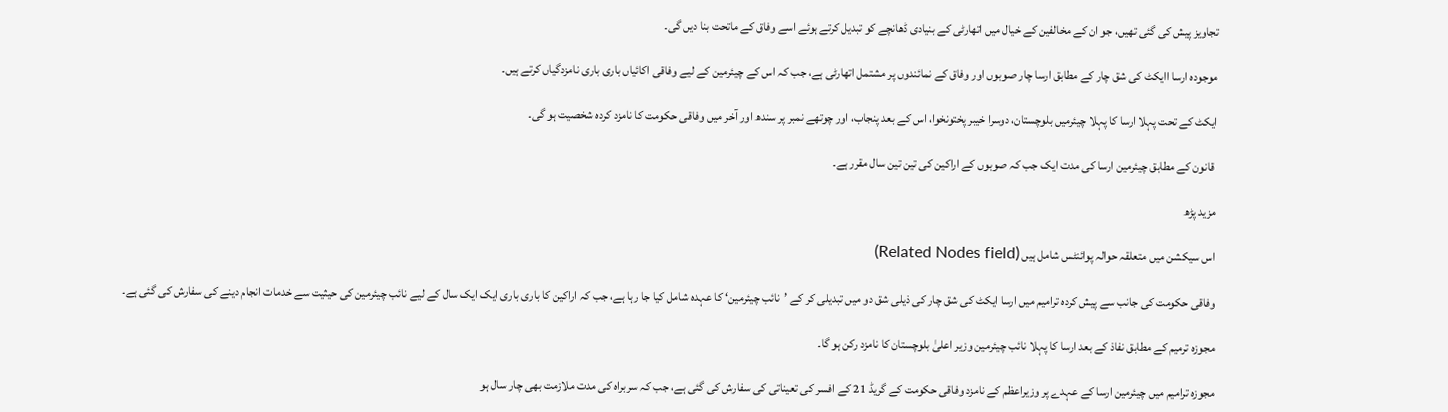تجاویز پیش کی گئی تھیں، جو ان کے مخالفین کے خیال میں اتھارٹی کے بنیادی ڈھانچے کو تبدیل کرتے ہوئے اسے وفاق کے ماتحت بنا دیں گی۔

موجودہ ارسا اایکٹ کی شق چار کے مطابق ارسا چار صوبوں اور وفاق کے نمائندوں پر مشتمل اتھارٹی ہے، جب کہ اس کے چیئرمین کے لیے وفاقی اکائیاں باری باری نامزدگیاں کرتے ہیں۔

ایکٹ کے تحت پہلا ارسا کا پہلا چیئرمیں بلوچستان، دوسرا خیبر پختونخوا، اس کے بعد پنجاب، اور چوتھے نمبر پر سندھ اور آخر میں وفاقی حکومت کا نامزد کردہ شخصیت ہو گی۔

 قانون کے مطابق چیئرمین ارسا کی مدت ایک جب کہ صوبوں کے اراکین کی تین تین سال مقرر ہے۔

مزید پڑھ

اس سیکشن میں متعلقہ حوالہ پوائنٹس شامل ہیں (Related Nodes field)

وفاقی حکومت کی جانب سے پیش کردہ ترامیم میں ارسا ایکٹ کی شق چار کی ذیلی شق دو میں تبدیلی کر کے ’نائب چیئرمین‘ کا عہدہ شامل کیا جا رہا ہے، جب کہ اراکین کا باری باری ایک ایک سال کے لیے نائب چیئرمین کی حیثیت سے خدمات انجام دینے کی سفارش کی گئی ہے۔

مجوزہ ترمیم کے مطابق نفاذ کے بعد ارسا کا پہلا نائب چیئرمین وزیر اعلیٰ بلوچستان کا نامزد رکن ہو گا۔

مجوزہ ترامیم میں چیئرمین ارسا کے عہدے پر وزیراعظم کے نامزد وفاقی حکومت کے گریڈ 21 کے افسر کی تعیناتی کی سفارش کی گئی ہے، جب کہ سربراہ کی مدت ملازمت بھی چار سال ہو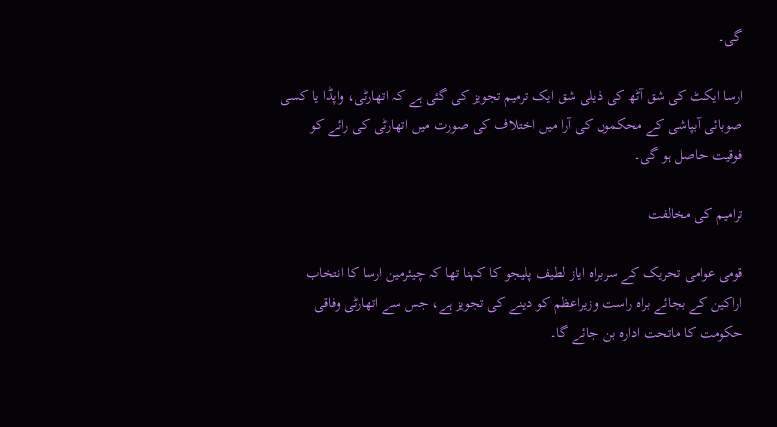گی۔

ارسا ایکٹ کی شق آٹھ کی ذیلی شق ایک ترمیم تجویز کی گئی ہے کہ اتھارٹی، واپڈا یا کسی صوبائی آبپاشی کے محکموں کی آرا میں اختلاف کی صورت میں اتھارٹی کی رائے کو فوقیت حاصل ہو گی۔

ترامیم کی مخالفت

قومی عوامی تحریک کے سربراہ ایاز لطیف پلیجو کا کہنا تھا کہ چیئرمین ارسا کا انتخاب اراکین کے بجائے براہ راست وزیراعظم کو دینے کی تجویز ہے، جس سے اتھارٹی وفاقی حکومت کا ماتحت ادارہ بن جائے گا۔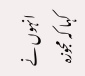انہوں نے کہا کہ مجوزہ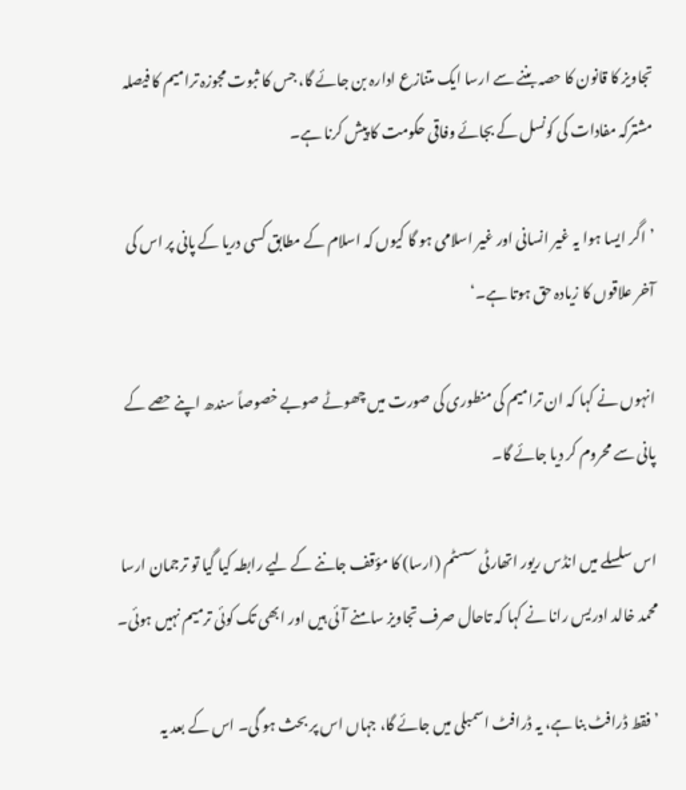تجاویز کا قانون کا حصہ بننے سے ارسا ایک متنازع ادارہ بن جائے گا، جس کا ثبوت مجوزہ ترامیم کا فیصلہ مشترکہ مفادات کی کونسل کے بجائے وفاقی حکومت کا پیش کرنا ہے۔

’اگر ایسا ہوا یہ غیر انسانی اور غیر اسلامی ہو گا کیوں کہ اسلام کے مطابق کسی دریا کے پانی پر اس کی آخر علاقوں کا زیادہ حق ہوتا ہے۔‘

انہوں نے کہا کہ ان ترامیم کی منطوری کی صورت میں چھوٹے صوبے خصوصاً سندھ اپنے حصے کے پانی سے محروم کر دیا جائے گا۔

اس سلسلے میں انڈس ریور اتھارٹی سسٹم (ارسا) کا مؤقف جاننے کے لیے رابطہ کیا گیا تو ترجمان ارسا محمد خالد ادریس رانا نے کہا کہ تاحال صرف تجاویز سامنے آئی ہیں اور ابھی تک کوئی ترمیم نہیں ہوئی۔

’فقط ڈرافٹ بنا ہے، یہ ڈرافٹ اسمبلی میں جائے گا، جہاں اس پر بحث ہو گی۔ اس کے بعد یہ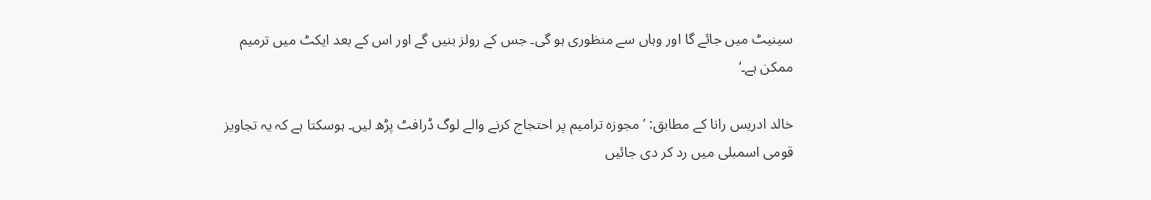سینیٹ میں جائے گا اور وہاں سے منظوری ہو گی۔ جس کے رولز بنیں گے اور اس کے بعد ایکٹ میں ترمیم ممکن ہے۔‘

خالد ادریس رانا کے مطابق: ’مجوزہ ترامیم پر احتجاج کرنے والے لوگ ڈرافٹ پڑھ لیں۔ ہوسکتا ہے کہ یہ تجاویز قومی اسمبلی میں رد کر دی جائیں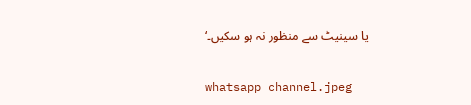یا سینیٹ سے منظور نہ ہو سکیں۔‘

whatsapp channel.jpeg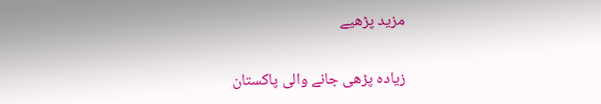مزید پڑھیے

زیادہ پڑھی جانے والی پاکستان